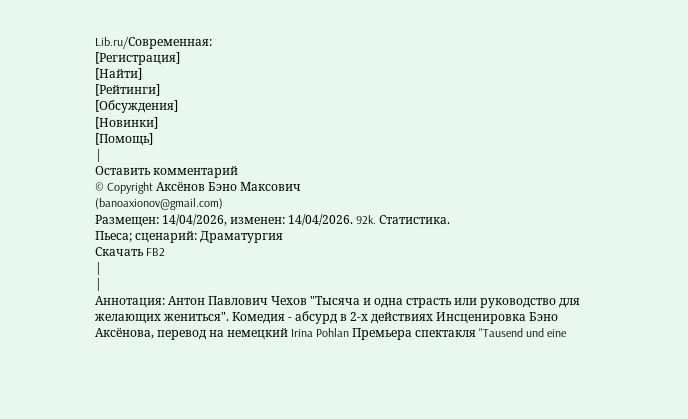Lib.ru/Современная:
[Регистрация]
[Найти]
[Рейтинги]
[Обсуждения]
[Новинки]
[Помощь]
|
Оставить комментарий
© Copyright Аксёнов Бэно Максович
(banoaxionov@gmail.com)
Размещен: 14/04/2026, изменен: 14/04/2026. 92k. Статистика.
Пьеса; сценарий: Драматургия
Скачать FB2
|
|
Аннотация: Антон Павлович Чехов "Тысяча и одна страсть или руководство для желающих жениться". Комедия - абсурд в 2-х действиях Инсценировка Бэно Аксёнова, перевод на немецкий Irina Pohlan Премьера спектакля "Tausend und eine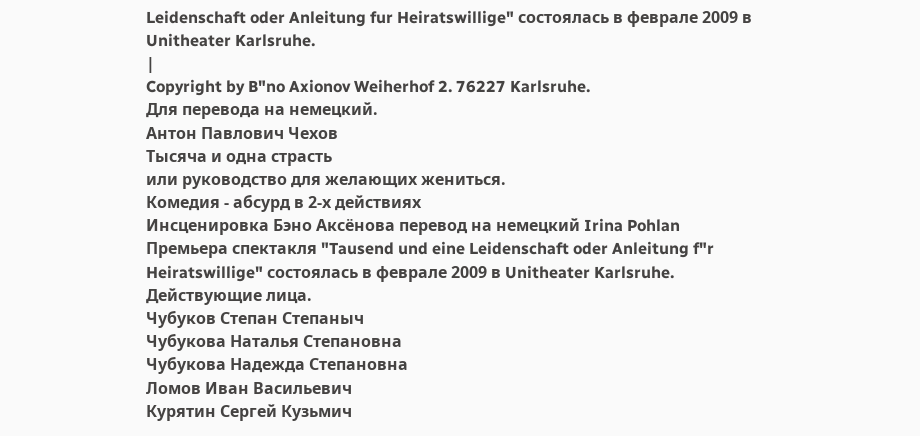Leidenschaft oder Anleitung fur Heiratswillige" состоялась в феврале 2009 в Unitheater Karlsruhe.
|
Copyright by B"no Axionov Weiherhof 2. 76227 Karlsruhe.
Для перевода на немецкий.
Антон Павлович Чехов
Тысяча и одна страсть
или руководство для желающих жениться.
Комедия - абсурд в 2-х действиях
Инсценировка Бэно Аксёнова перевод на немецкий Irina Pohlan
Премьера спектакля "Tausend und eine Leidenschaft oder Anleitung f"r Heiratswillige" состоялась в феврале 2009 в Unitheater Karlsruhe.
Действующие лица.
Чубуков Степан Степаныч
Чубукова Наталья Степановна
Чубукова Надежда Степановна
Ломов Иван Васильевич
Курятин Сергей Кузьмич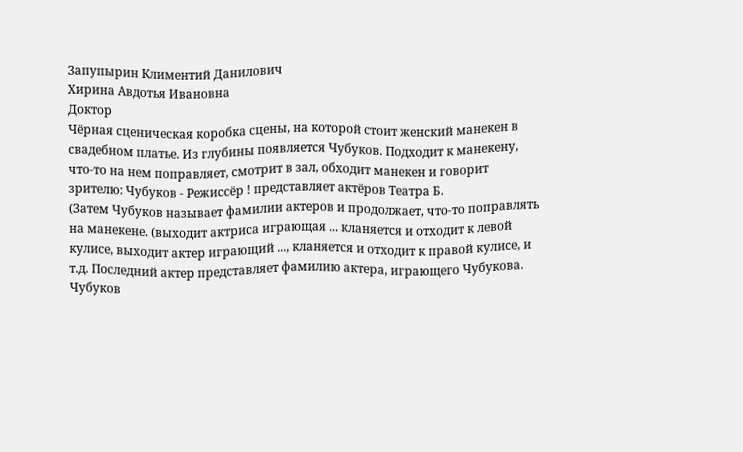Запупырин Климентий Данилович
Хирина Авдотья Ивановна
Доктор
Чёрная сценическая коробка сцены, на которой стоит женский манекен в свадебном платье. Из глубины появляется Чубуков. Подходит к манекену, что-то на нем поправляет, смотрит в зал, обходит манекен и говорит зрителю: Чубуков - Режиссёр ! представляет актёров Театра Б.
(Затем Чубуков называет фамилии актеров и продолжает, что-то поправлять на манекене. (выходит актриса играющая ... кланяется и отходит к левой кулисе, выходит актер играющий ..., кланяется и отходит к правой кулисе, и т.д. Последний актер представляет фамилию актера, играющего Чубукова. Чубуков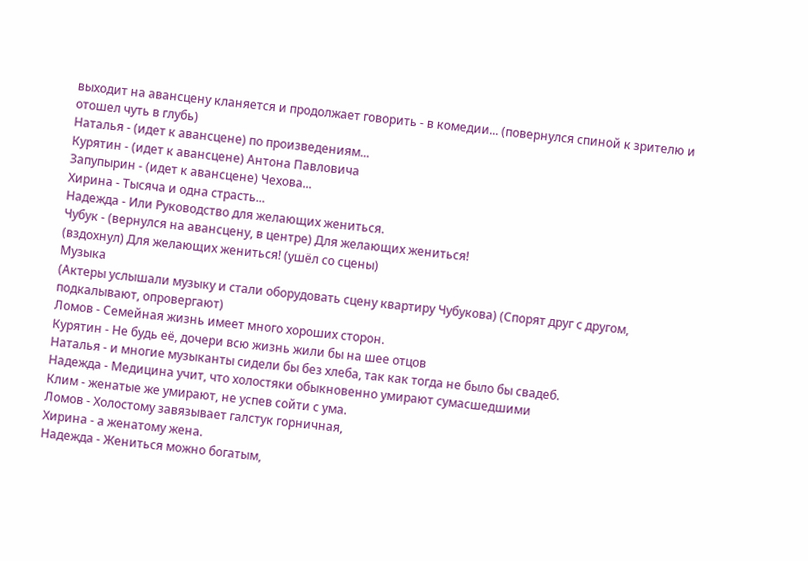выходит на авансцену кланяется и продолжает говорить - в комедии... (повернулся спиной к зрителю и отошел чуть в глубь)
Наталья - (идет к авансцене) по произведениям...
Курятин - (идет к авансцене) Антона Павловича
Запупырин - (идет к авансцене) Чехова...
Хирина - Тысяча и одна страсть...
Надежда - Или Руководство для желающих жениться.
Чубук - (вернулся на авансцену, в центре) Для желающих жениться!
(вздохнул) Для желающих жениться! (ушёл со сцены)
Музыка
(Актеры услышали музыку и стали оборудовать сцену квартиру Чубукова) (Спорят друг с другом, подкалывают, опровергают)
Ломов - Семейная жизнь имеет много хороших сторон.
Курятин - Не будь её, дочери всю жизнь жили бы на шее отцов
Наталья - и многие музыканты сидели бы без хлеба, так как тогда не было бы свадеб.
Надежда - Медицина учит, что холостяки обыкновенно умирают сумасшедшими
Клим - женатые же умирают, не успев сойти с ума.
Ломов - Холостому завязывает галстук горничная,
Хирина - а женатому жена.
Надежда - Жениться можно богатым,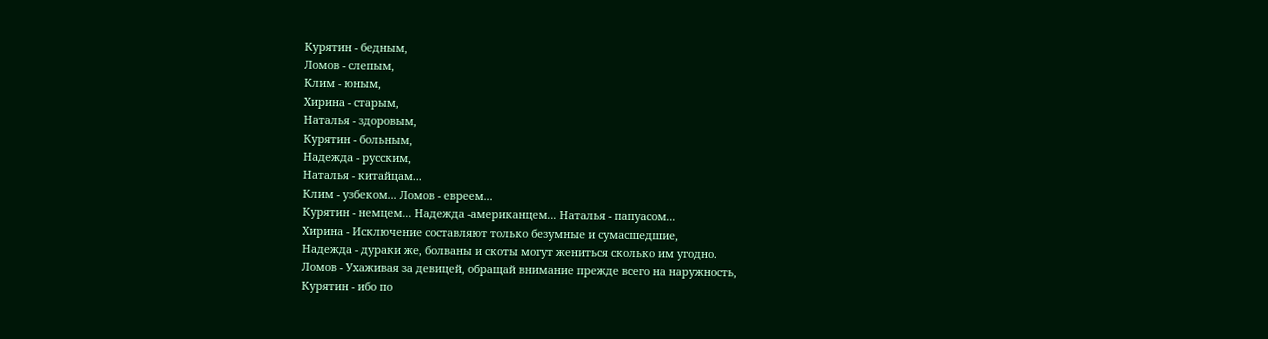Курятин - бедным,
Ломов - слепым,
Клим - юным,
Хирина - старым,
Наталья - здоровым,
Курятин - больным,
Надежда - русским,
Наталья - китайцам...
Клим - узбеком... Ломов - евреем...
Курятин - немцем... Надежда -американцем... Наталья - папуасом...
Хирина - Исключение составляют только безумные и сумасшедшие,
Надежда - дураки же, болваны и скоты могут жениться сколько им угодно.
Ломов - Ухаживая за девицей, обращай внимание прежде всего на наружность,
Курятин - ибо по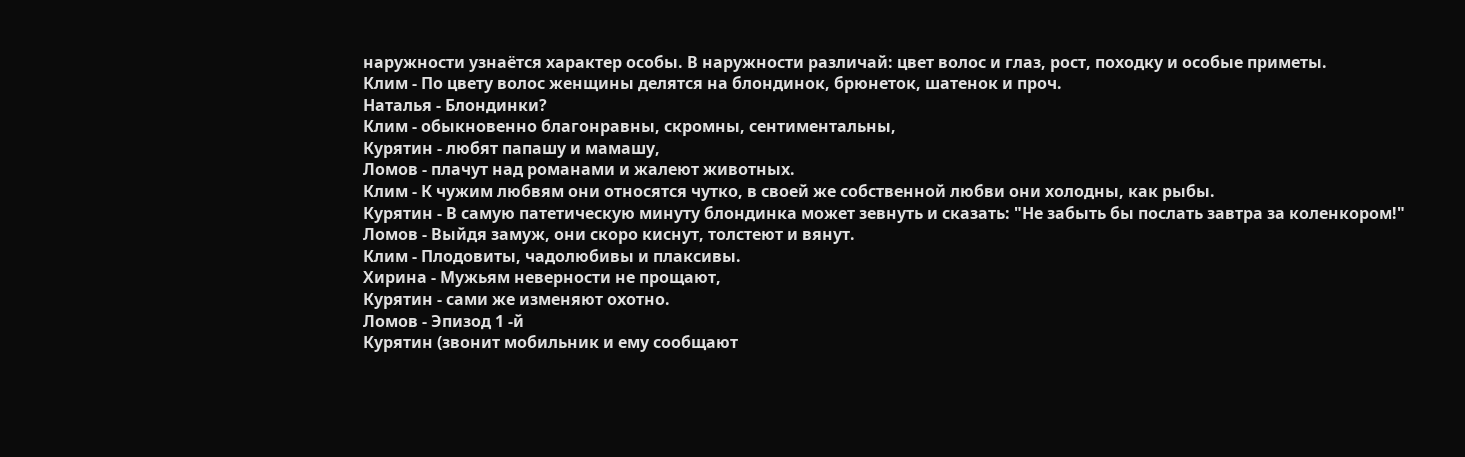наружности узнаётся характер особы. В наружности различай: цвет волос и глаз, рост, походку и особые приметы.
Клим - По цвету волос женщины делятся на блондинок, брюнеток, шатенок и проч.
Наталья - Блондинки?
Клим - обыкновенно благонравны, скромны, сентиментальны,
Курятин - любят папашу и мамашу,
Ломов - плачут над романами и жалеют животных.
Клим - К чужим любвям они относятся чутко, в своей же собственной любви они холодны, как рыбы.
Курятин - В самую патетическую минуту блондинка может зевнуть и сказать: "Не забыть бы послать завтра за коленкором!"
Ломов - Выйдя замуж, они скоро киснут, толстеют и вянут.
Клим - Плодовиты, чадолюбивы и плаксивы.
Хирина - Мужьям неверности не прощают,
Курятин - сами же изменяют охотно.
Ломов - Эпизод 1 -й
Курятин (звонит мобильник и ему сообщают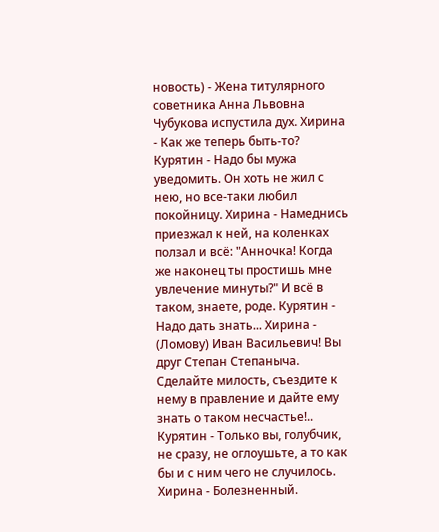новость) - Жена титулярного советника Анна Львовна Чубукова испустила дух. Хирина - Как же теперь быть-то? Курятин - Надо бы мужа уведомить. Он хоть не жил с нею, но все-таки любил покойницу. Хирина - Намеднись приезжал к ней, на коленках ползал и всё: "Анночка! Когда же наконец ты простишь мне увлечение минуты?" И всё в таком, знаете, роде. Курятин - Надо дать знать... Хирина - (Ломову) Иван Васильевич! Вы друг Степан Степаныча. Сделайте милость, съездите к нему в правление и дайте ему знать о таком несчастье!.. Курятин - Только вы, голубчик, не сразу, не оглоушьте, а то как бы и с ним чего не случилось. Хирина - Болезненный.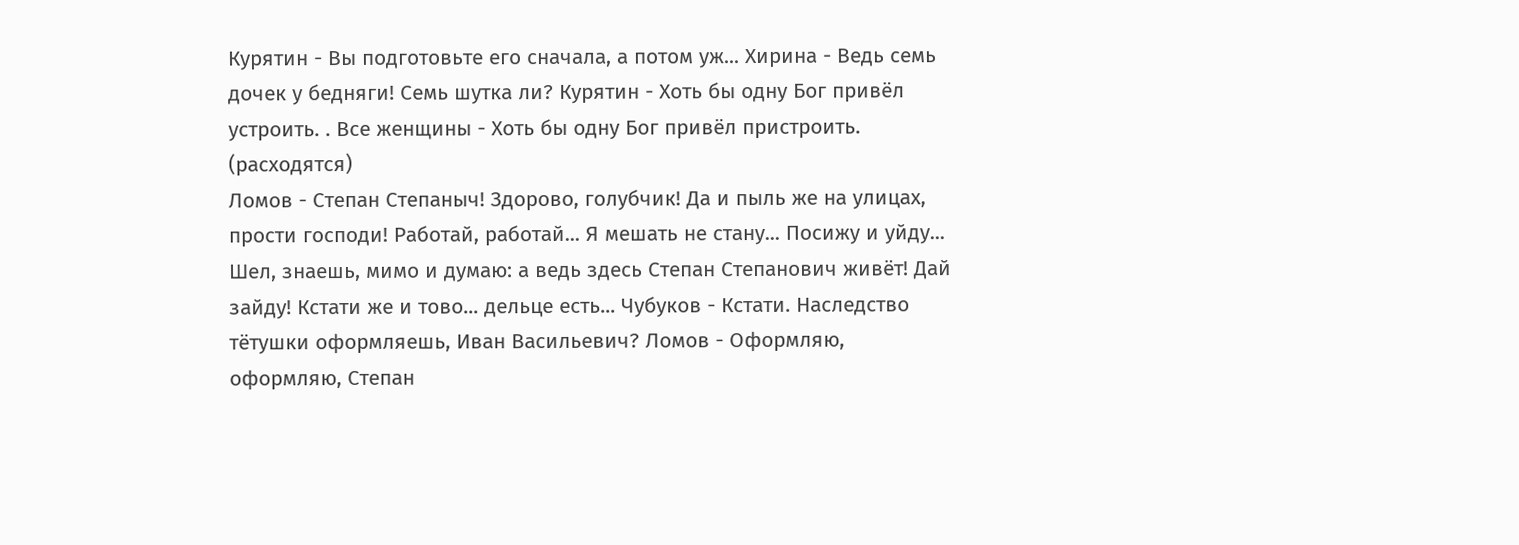Курятин - Вы подготовьте его сначала, а потом уж... Хирина - Ведь семь дочек у бедняги! Семь шутка ли? Курятин - Хоть бы одну Бог привёл устроить. . Все женщины - Хоть бы одну Бог привёл пристроить. (расходятся)
Ломов - Степан Степаныч! Здорово, голубчик! Да и пыль же на улицах, прости господи! Работай, работай... Я мешать не стану... Посижу и уйду... Шел, знаешь, мимо и думаю: а ведь здесь Степан Степанович живёт! Дай зайду! Кстати же и тово... дельце есть... Чубуков - Кстати. Наследство тётушки оформляешь, Иван Васильевич? Ломов - Оформляю, оформляю, Степан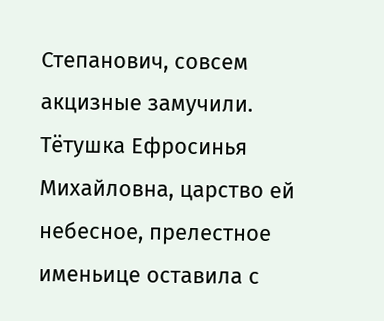Степанович, совсем акцизные замучили. Тётушка Ефросинья Михайловна, царство ей небесное, прелестное именьице оставила с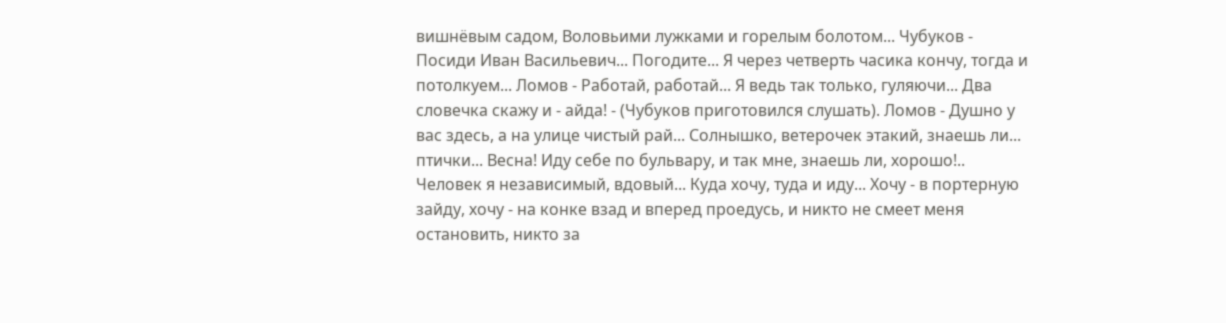вишнёвым садом, Воловьими лужками и горелым болотом... Чубуков - Посиди Иван Васильевич... Погодите... Я через четверть часика кончу, тогда и потолкуем... Ломов - Работай, работай... Я ведь так только, гуляючи... Два словечка скажу и - айда! - (Чубуков приготовился слушать). Ломов - Душно у вас здесь, а на улице чистый рай... Солнышко, ветерочек этакий, знаешь ли... птички... Весна! Иду себе по бульвару, и так мне, знаешь ли, хорошо!.. Человек я независимый, вдовый... Куда хочу, туда и иду... Хочу - в портерную зайду, хочу - на конке взад и вперед проедусь, и никто не смеет меня остановить, никто за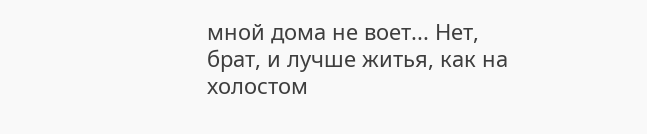мной дома не воет... Нет, брат, и лучше житья, как на холостом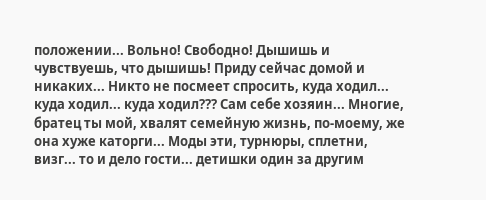положении... Вольно! Свободно! Дышишь и чувствуешь, что дышишь! Приду сейчас домой и никаких... Никто не посмеет спросить, куда ходил... куда ходил... куда ходил??? Сам себе хозяин... Многие, братец ты мой, хвалят семейную жизнь, по-моему, же она хуже каторги... Моды эти, турнюры, сплетни, визг... то и дело гости... детишки один за другим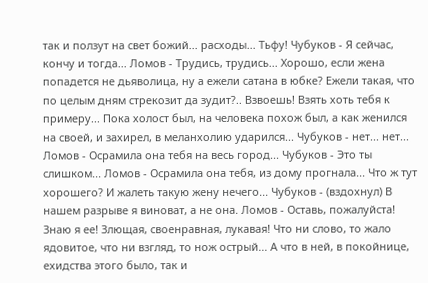так и ползут на свет божий... расходы... Тьфу! Чубуков - Я сейчас, кончу и тогда... Ломов - Трудись, трудись... Хорошо, если жена попадется не дьяволица, ну а ежели сатана в юбке? Ежели такая, что по целым дням стрекозит да зудит?.. Взвоешь! Взять хоть тебя к примеру... Пока холост был, на человека похож был, а как женился на своей, и захирел, в меланхолию ударился... Чубуков - нет... нет... Ломов - Осрамила она тебя на весь город... Чубуков - Это ты слишком... Ломов - Осрамила она тебя, из дому прогнала... Что ж тут хорошего? И жалеть такую жену нечего... Чубуков - (вздохнул) В нашем разрыве я виноват, а не она. Ломов - Оставь, пожалуйста! Знаю я ее! Злющая, своенравная, лукавая! Что ни слово, то жало ядовитое, что ни взгляд, то нож острый... А что в ней, в покойнице, ехидства этого было, так и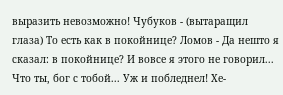выразить невозможно! Чубуков - (вытаращил глаза) То есть как в покойнице? Ломов - Да нешто я сказал: в покойнице? И вовсе я этого не говорил... Что ты, бог с тобой... Уж и побледнел! Хе-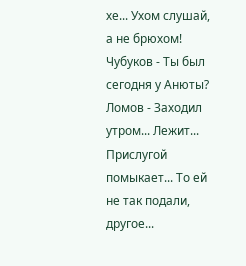хе... Ухом слушай, а не брюхом! Чубуков - Ты был сегодня у Анюты? Ломов - Заходил утром... Лежит... Прислугой помыкает... То ей не так подали, другое...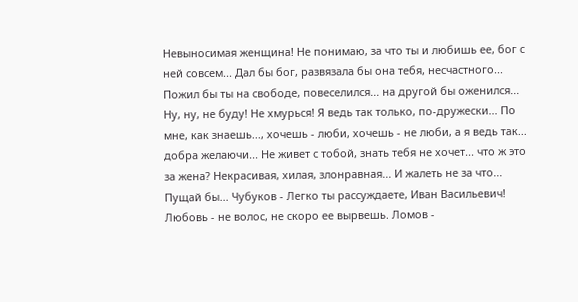Невыносимая женщина! Не понимаю, за что ты и любишь ее, бог с ней совсем... Дал бы бог, развязала бы она тебя, несчастного... Пожил бы ты на свободе, повеселился... на другой бы оженился... Ну, ну, не буду! Не хмурься! Я ведь так только, по-дружески... По мне, как знаешь..., хочешь - люби, хочешь - не люби, а я ведь так... добра желаючи... Не живет с тобой, знать тебя не хочет... что ж это за жена? Некрасивая, хилая, злонравная... И жалеть не за что... Пущай бы... Чубуков - Легко ты рассуждаете, Иван Васильевич! Любовь - не волос, не скоро ее вырвешь. Ломов -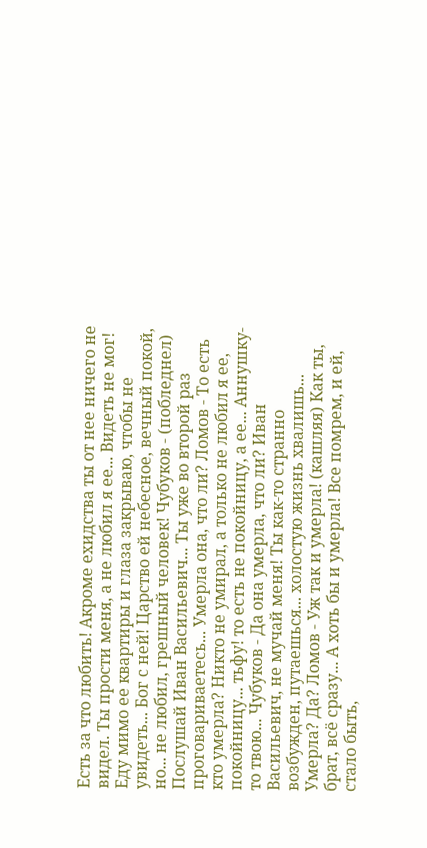Есть за что любить! Акроме ехидства ты от нее ничего не видел. Ты прости меня, а не любил я ее... Видеть не мог! Еду мимо ее квартиры и глаза закрываю, чтобы не увидеть... Бог с ней! Царство ей небесное, вечный покой, но... не любил, грешный человек! Чубуков - (побледнел) Послушай Иван Васильевич... Ты уже во второй раз проговариваетесь... Умерла она, что ли? Ломов - То есть кто умерла? Никто не умирал, а только не любил я ее, покойницу... тьфу! то есть не покойницу, а ее... Аннушку-то твою... Чубуков - Да она умерла, что ли? Иван Васильевич, не мучай меня! Ты как-то странно возбужден, путаешься... холостую жизнь хвалишь... Умерла? Да? Ломов - Уж так и умерла! (кашляя) Как ты, брат, всё сразу... А хоть бы и умерла! Все помрем, и ей, стало быть,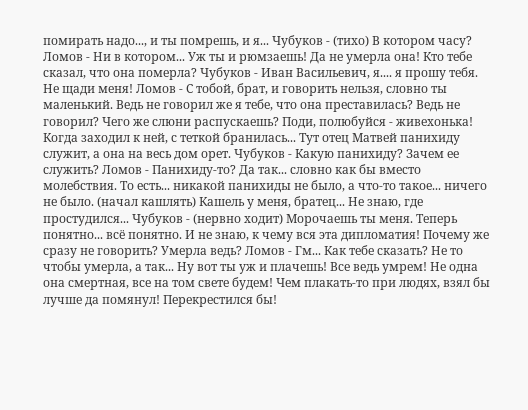помирать надо..., и ты помрешь, и я... Чубуков - (тихо) В котором часу? Ломов - Ни в котором... Уж ты и рюмзаешь! Да не умерла она! Кто тебе сказал, что она померла? Чубуков - Иван Васильевич, я.... я прошу тебя. Не щади меня! Ломов - С тобой, брат, и говорить нельзя, словно ты маленький. Ведь не говорил же я тебе, что она преставилась? Ведь не говорил? Чего же слюни распускаешь? Поди, полюбуйся - живехонька! Когда заходил к ней, с теткой бранилась... Тут отец Матвей панихиду служит, а она на весь дом орет. Чубуков - Какую панихиду? Зачем ее служить? Ломов - Панихиду-то? Да так... словно как бы вместо молебствия. То есть... никакой панихиды не было, а что-то такое... ничего не было. (начал кашлять) Кашель у меня, братец... Не знаю, где простудился... Чубуков - (нервно ходит) Морочаешь ты меня. Теперь понятно... всё понятно. И не знаю, к чему вся эта дипломатия! Почему же сразу не говорить? Умерла ведь? Ломов - Гм... Как тебе сказать? Не то чтобы умерла, а так... Ну вот ты уж и плачешь! Все ведь умрем! Не одна она смертная, все на том свете будем! Чем плакать-то при людях, взял бы лучше да помянул! Перекрестился бы!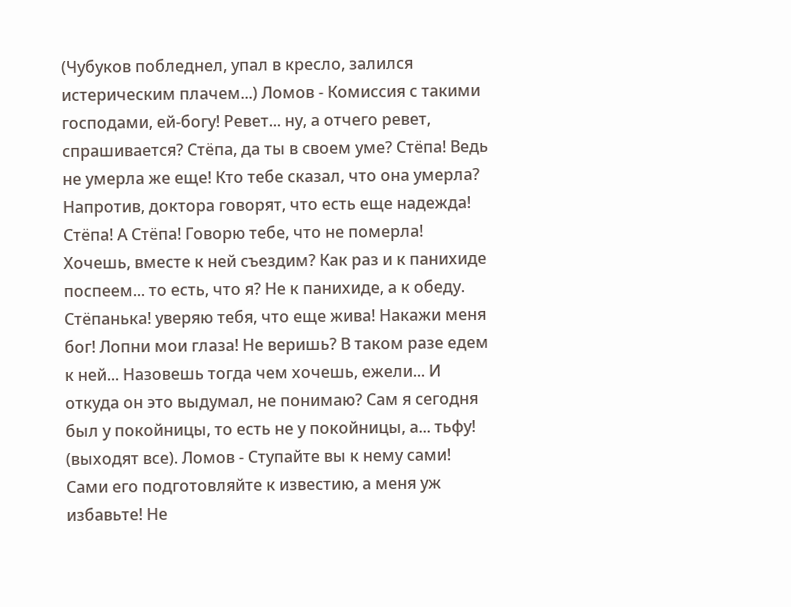(Чубуков побледнел, упал в кресло, залился истерическим плачем...) Ломов - Комиссия с такими господами, ей-богу! Ревет... ну, а отчего ревет, спрашивается? Стёпа, да ты в своем уме? Стёпа! Ведь не умерла же еще! Кто тебе сказал, что она умерла? Напротив, доктора говорят, что есть еще надежда! Стёпа! А Стёпа! Говорю тебе, что не померла! Хочешь, вместе к ней съездим? Как раз и к панихиде поспеем... то есть, что я? Не к панихиде, а к обеду. Стёпанька! уверяю тебя, что еще жива! Накажи меня бог! Лопни мои глаза! Не веришь? В таком разе едем к ней... Назовешь тогда чем хочешь, ежели... И откуда он это выдумал, не понимаю? Сам я сегодня был у покойницы, то есть не у покойницы, а... тьфу! (выходят все). Ломов - Ступайте вы к нему сами! Сами его подготовляйте к известию, а меня уж избавьте! Не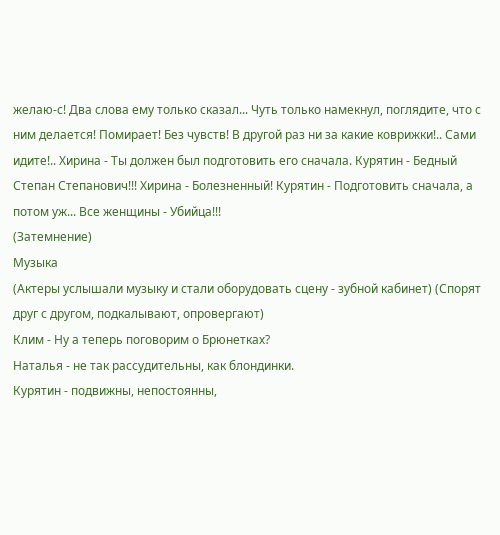желаю-с! Два слова ему только сказал... Чуть только намекнул, поглядите, что с ним делается! Помирает! Без чувств! В другой раз ни за какие коврижки!.. Сами идите!.. Хирина - Ты должен был подготовить его сначала. Курятин - Бедный Степан Степанович!!! Хирина - Болезненный! Курятин - Подготовить сначала, а потом уж... Все женщины - Убийца!!!
(Затемнение)
Музыка
(Актеры услышали музыку и стали оборудовать сцену - зубной кабинет) (Спорят друг с другом, подкалывают, опровергают)
Клим - Ну а теперь поговорим о Брюнетках?
Наталья - не так рассудительны, как блондинки.
Курятин - подвижны, непостоянны,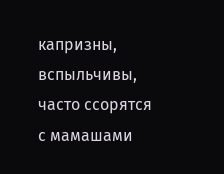капризны, вспыльчивы, часто ссорятся с мамашами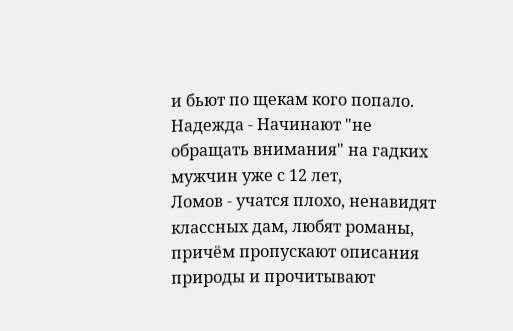и бьют по щекам кого попало.
Надежда - Начинают "не обращать внимания" на гадких мужчин уже с 12 лет,
Ломов - учатся плохо, ненавидят классных дам, любят романы, причём пропускают описания природы и прочитывают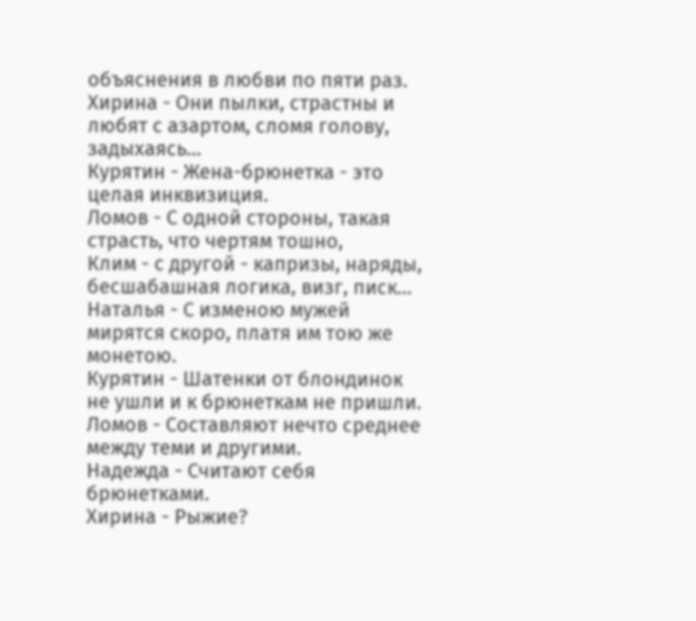объяснения в любви по пяти раз.
Хирина - Они пылки, страстны и любят с азартом, сломя голову, задыхаясь...
Курятин - Жена-брюнетка - это целая инквизиция.
Ломов - С одной стороны, такая страсть, что чертям тошно,
Клим - с другой - капризы, наряды, бесшабашная логика, визг, писк...
Наталья - С изменою мужей мирятся скоро, платя им тою же монетою.
Курятин - Шатенки от блондинок не ушли и к брюнеткам не пришли.
Ломов - Составляют нечто среднее между теми и другими.
Надежда - Считают себя брюнетками.
Хирина - Рыжие?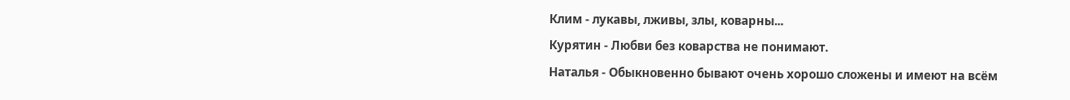Клим - лукавы, лживы, злы, коварны...
Курятин - Любви без коварства не понимают.
Наталья - Обыкновенно бывают очень хорошо сложены и имеют на всём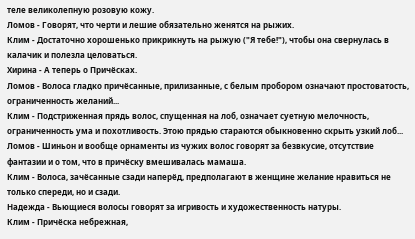теле великолепную розовую кожу.
Ломов - Говорят, что черти и лешие обязательно женятся на рыжих.
Клим - Достаточно хорошенько прикрикнуть на рыжую ("Я тебе!"), чтобы она свернулась в калачик и полезла целоваться.
Хирина - А теперь о Причёсках.
Ломов - Волоса гладко причёсанные, прилизанные, с белым пробором означают простоватость, ограниченность желаний...
Клим - Подстриженная прядь волос, спущенная на лоб, означает суетную мелочность, ограниченность ума и похотливость. Этою прядью стараются обыкновенно скрыть узкий лоб...
Ломов - Шиньон и вообще орнаменты из чужих волос говорят за безвкусие, отсутствие фантазии и о том, что в причёску вмешивалась мамаша.
Клим - Волоса, зачёсанные сзади наперёд, предполагают в женщине желание нравиться не только спереди, но и сзади.
Надежда - Вьющиеся волосы говорят за игривость и художественность натуры.
Клим - Причёска небрежная,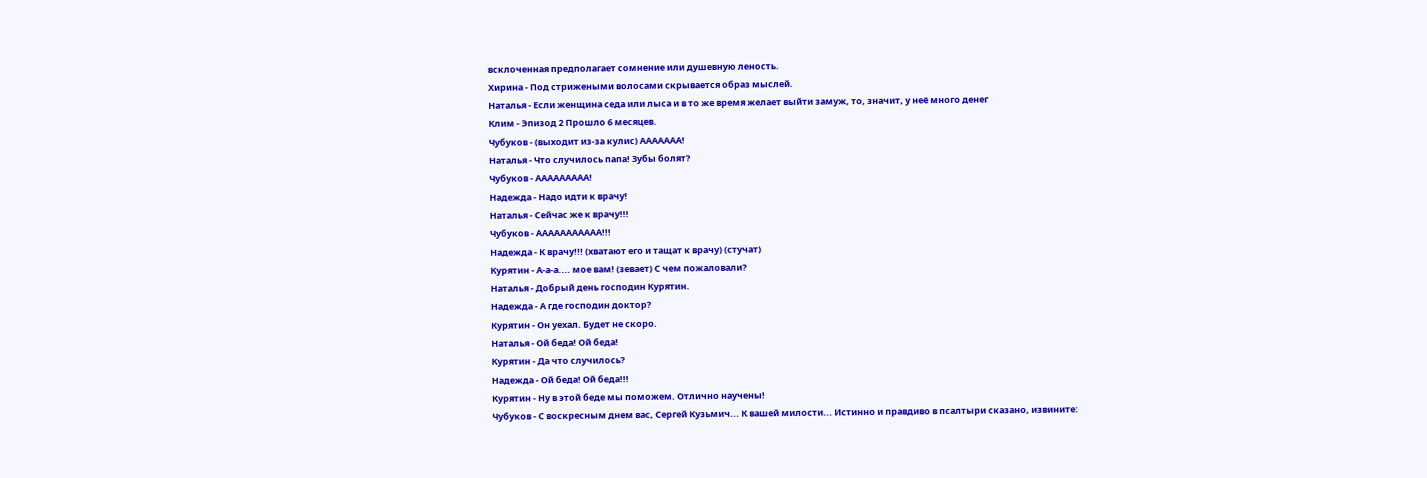всклоченная предполагает сомнение или душевную леность.
Хирина - Под стрижеными волосами скрывается образ мыслей.
Наталья - Если женщина седа или лыса и в то же время желает выйти замуж, то, значит, у неё много денег
Клим - Эпизод 2 Прошло 6 месяцев.
Чубуков - (выходит из-за кулис) ААААААА!
Наталья - Что случилось папа! Зубы болят?
Чубуков - ААААААААА!
Надежда - Надо идти к врачу!
Наталья - Сейчас же к врачу!!!
Чубуков - ААААААААААА!!!
Надежда - К врачу!!! (хватают его и тащат к врачу) (стучат)
Курятин - А-а-а.... мое вам! (зевает) С чем пожаловали?
Наталья - Добрый день господин Курятин.
Надежда - А где господин доктор?
Курятин - Он уехал. Будет не скоро.
Наталья - Ой беда! Ой беда!
Курятин - Да что случилось?
Надежда - Ой беда! Ой беда!!!
Курятин - Ну в этой беде мы поможем. Отлично научены!
Чубуков - С воскресным днем вас, Сергей Кузьмич... К вашей милости... Истинно и правдиво в псалтыри сказано, извините: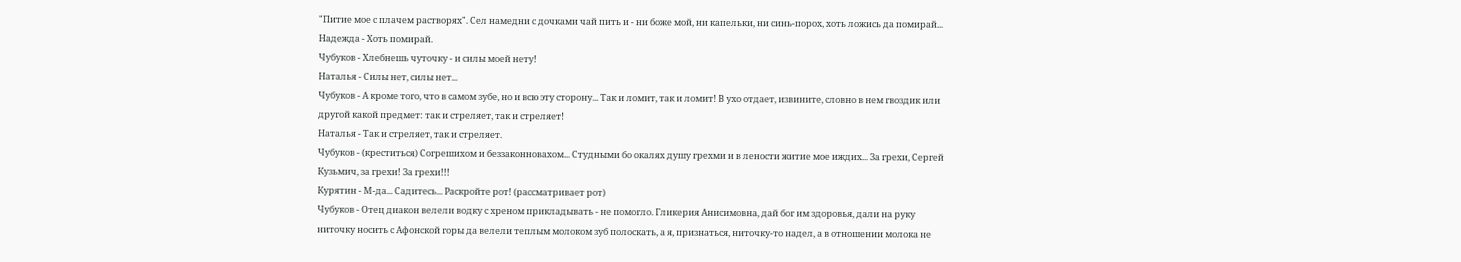"Питие мое с плачем растворях". Сел намедни с дочками чай пить и - ни боже мой, ни капельки, ни синь-порох, хоть ложись да помирай...
Надежда - Хоть помирай.
Чубуков - Хлебнешь чуточку - и силы моей нету!
Наталья - Силы нет, силы нет...
Чубуков - А кроме того, что в самом зубе, но и всю эту сторону... Так и ломит, так и ломит! В ухо отдает, извините, словно в нем гвоздик или другой какой предмет: так и стреляет, так и стреляет!
Наталья - Так и стреляет, так и стреляет.
Чубуков - (креститься) Согрешихом и беззаконновахом... Студными бо окалях душу грехми и в лености житие мое иждих... За грехи, Сергей Кузьмич, за грехи! За грехи!!!
Курятин - М-да... Садитесь... Раскройте рот! (рассматривает рот)
Чубуков - Отец диакон велели водку с хреном прикладывать - не помогло. Гликерия Анисимовна, дай бог им здоровья, дали на руку ниточку носить с Афонской горы да велели теплым молоком зуб полоскать, а я, признаться, ниточку-то надел, а в отношении молока не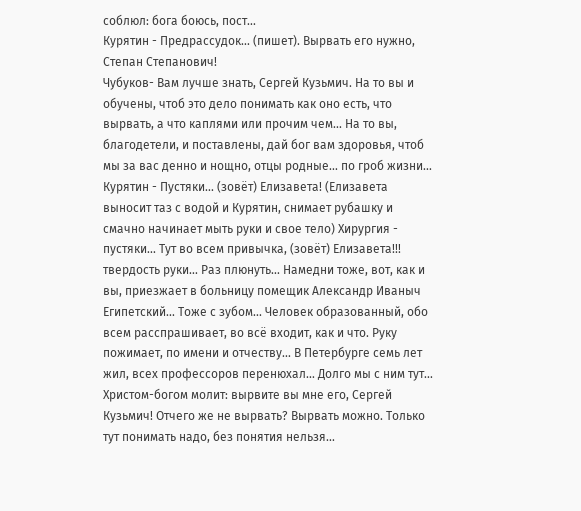соблюл: бога боюсь, пост...
Курятин - Предрассудок... (пишет). Вырвать его нужно, Степан Степанович!
Чубуков- Вам лучше знать, Сергей Кузьмич. На то вы и обучены, чтоб это дело понимать как оно есть, что вырвать, а что каплями или прочим чем... На то вы, благодетели, и поставлены, дай бог вам здоровья, чтоб мы за вас денно и нощно, отцы родные... по гроб жизни...
Курятин - Пустяки... (зовёт) Елизавета! (Елизавета выносит таз с водой и Курятин, снимает рубашку и смачно начинает мыть руки и свое тело) Хирургия - пустяки... Тут во всем привычка, (зовёт) Елизавета!!! твердость руки... Раз плюнуть... Намедни тоже, вот, как и вы, приезжает в больницу помещик Александр Иваныч Египетский... Тоже с зубом... Человек образованный, обо всем расспрашивает, во всё входит, как и что. Руку пожимает, по имени и отчеству... В Петербурге семь лет жил, всех профессоров перенюхал... Долго мы с ним тут... Христом-богом молит: вырвите вы мне его, Сергей Кузьмич! Отчего же не вырвать? Вырвать можно. Только тут понимать надо, без понятия нельзя...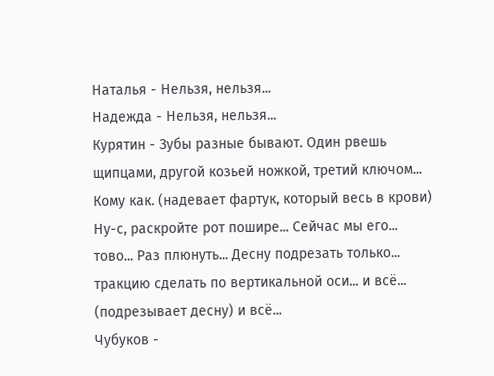Наталья - Нельзя, нельзя...
Надежда - Нельзя, нельзя...
Курятин - Зубы разные бывают. Один рвешь щипцами, другой козьей ножкой, третий ключом... Кому как. (надевает фартук, который весь в крови) Ну-с, раскройте рот пошире... Сейчас мы его... тово... Раз плюнуть... Десну подрезать только... тракцию сделать по вертикальной оси... и всё... (подрезывает десну) и всё...
Чубуков -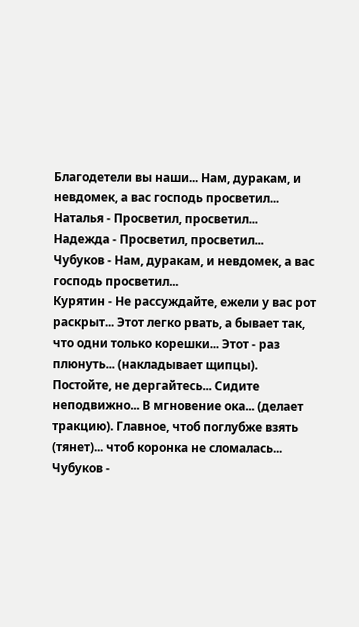Благодетели вы наши... Нам, дуракам, и невдомек, а вас господь просветил...
Наталья - Просветил, просветил...
Надежда - Просветил, просветил...
Чубуков - Нам, дуракам, и невдомек, а вас господь просветил...
Курятин - Не рассуждайте, ежели у вас рот раскрыт... Этот легко рвать, а бывает так, что одни только корешки... Этот - раз плюнуть... (накладывает щипцы). Постойте, не дергайтесь... Сидите неподвижно... В мгновение ока... (делает тракцию). Главное, чтоб поглубже взять (тянет)... чтоб коронка не сломалась...
Чубуков -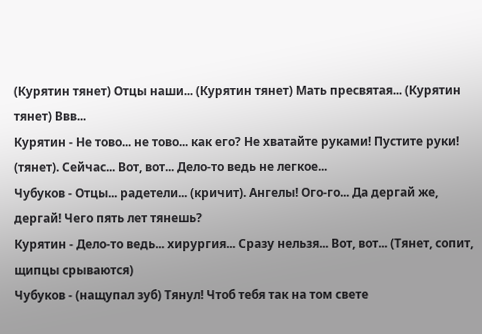(Курятин тянет) Отцы наши... (Курятин тянет) Мать пресвятая... (Курятин тянет) Ввв...
Курятин - Не тово... не тово... как его? Не хватайте руками! Пустите руки! (тянет). Сейчас... Вот, вот... Дело-то ведь не легкое...
Чубуков - Отцы... радетели... (кричит). Ангелы! Ого-го... Да дергай же, дергай! Чего пять лет тянешь?
Курятин - Дело-то ведь... хирургия... Сразу нельзя... Вот, вот... (Тянет, сопит, щипцы срываются)
Чубуков - (нащупал зуб) Тянул! Чтоб тебя так на том свете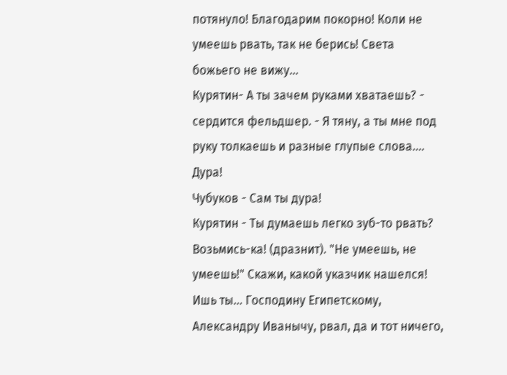потянуло! Благодарим покорно! Коли не умеешь рвать, так не берись! Света божьего не вижу...
Курятин- А ты зачем руками хватаешь? - сердится фельдшер. - Я тяну, а ты мне под руку толкаешь и разные глупые слова.... Дура!
Чубуков - Сам ты дура!
Курятин - Ты думаешь легко зуб-то рвать? Возьмись-ка! (дразнит). "Не умеешь, не умеешь!" Скажи, какой указчик нашелся! Ишь ты... Господину Египетскому, Александру Иванычу, рвал, да и тот ничего,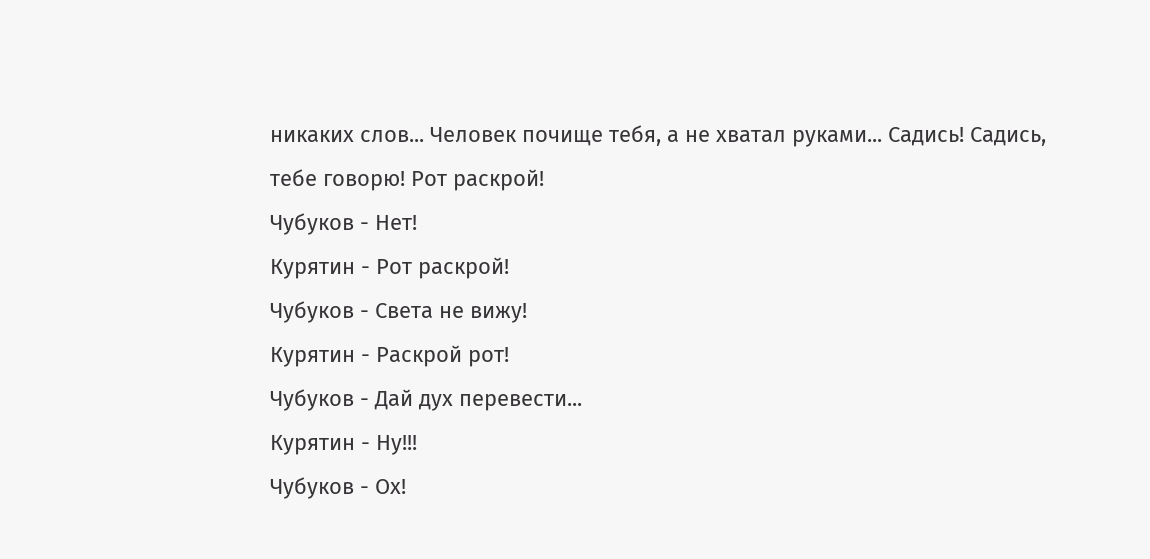никаких слов... Человек почище тебя, а не хватал руками... Садись! Садись, тебе говорю! Рот раскрой!
Чубуков - Нет!
Курятин - Рот раскрой!
Чубуков - Света не вижу!
Курятин - Раскрой рот!
Чубуков - Дай дух перевести...
Курятин - Ну!!!
Чубуков - Ох!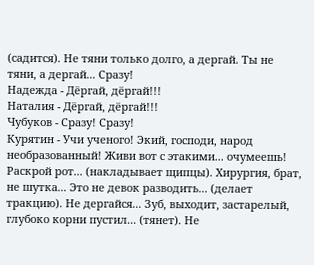(садится). Не тяни только долго, а дергай. Ты не тяни, а дергай... Сразу!
Надежда - Дёргай, дёргай!!!
Наталия - Дёргай, дёргай!!!
Чубуков - Сразу! Сразу!
Курятин - Учи ученого! Экий, господи, народ необразованный! Живи вот с этакими... очумеешь! Раскрой рот... (накладывает щипцы). Хирургия, брат, не шутка... Это не девок разводить... (делает тракцию). Не дергайся... Зуб, выходит, застарелый, глубоко корни пустил... (тянет). Не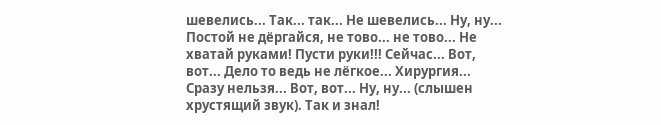шевелись... Так... так... Не шевелись... Ну, ну... Постой не дёргайся, не тово... не тово... Не хватай руками! Пусти руки!!! Сейчас... Вот, вот... Дело то ведь не лёгкое... Хирургия... Сразу нельзя... Вот, вот... Ну, ну... (слышен хрустящий звук). Так и знал!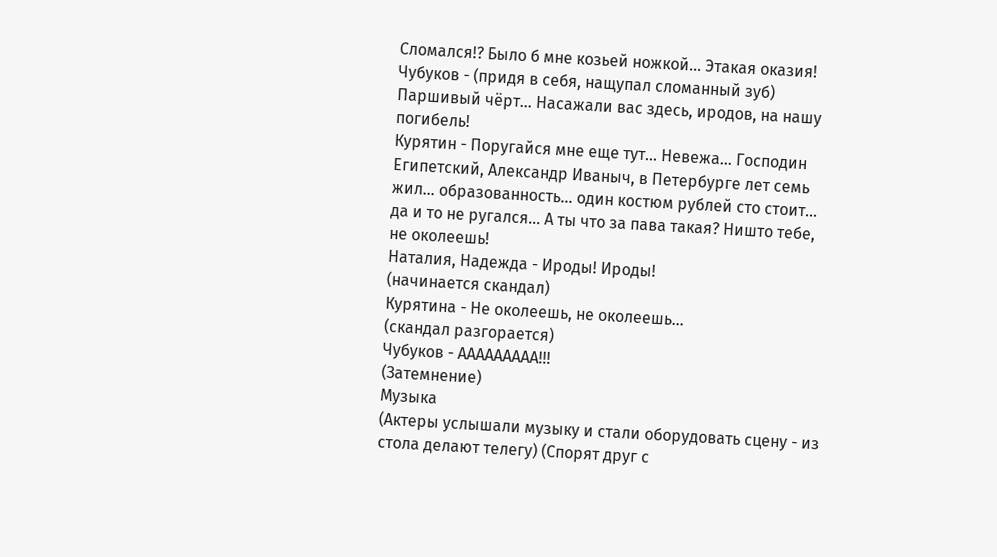Сломался!? Было б мне козьей ножкой... Этакая оказия!
Чубуков - (придя в себя, нащупал сломанный зуб) Паршивый чёрт... Насажали вас здесь, иродов, на нашу погибель!
Курятин - Поругайся мне еще тут... Невежа... Господин Египетский, Александр Иваныч, в Петербурге лет семь жил... образованность... один костюм рублей сто стоит... да и то не ругался... А ты что за пава такая? Ништо тебе, не околеешь!
Наталия, Надежда - Ироды! Ироды!
(начинается скандал)
Курятина - Не околеешь, не околеешь...
(скандал разгорается)
Чубуков - ААААААААА!!!
(Затемнение)
Музыка
(Актеры услышали музыку и стали оборудовать сцену - из стола делают телегу) (Спорят друг с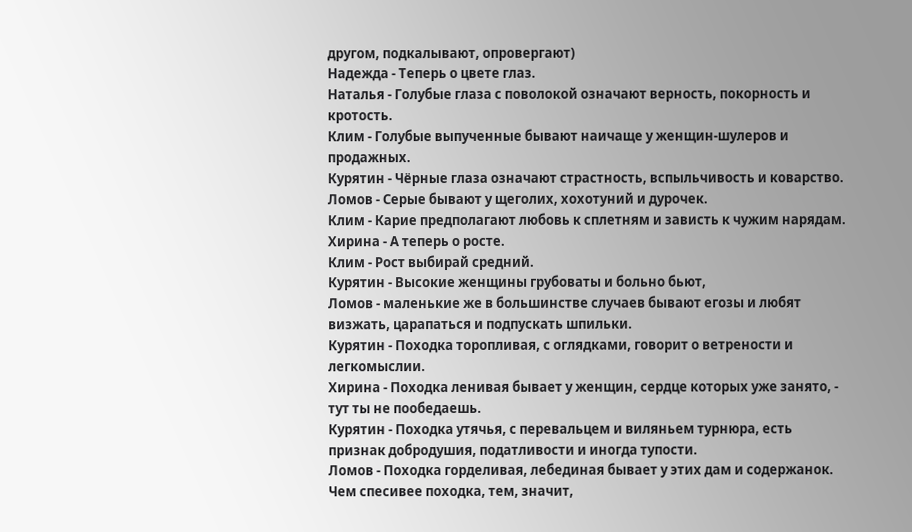другом, подкалывают, опровергают)
Надежда - Теперь о цвете глаз.
Наталья - Голубые глаза с поволокой означают верность, покорность и кротость.
Клим - Голубые выпученные бывают наичаще у женщин-шулеров и продажных.
Курятин - Чёрные глаза означают страстность, вспыльчивость и коварство.
Ломов - Серые бывают у щеголих, хохотуний и дурочек.
Клим - Карие предполагают любовь к сплетням и зависть к чужим нарядам.
Хирина - А теперь о росте.
Клим - Рост выбирай средний.
Курятин - Высокие женщины грубоваты и больно бьют,
Ломов - маленькие же в большинстве случаев бывают егозы и любят визжать, царапаться и подпускать шпильки.
Курятин - Походка торопливая, с оглядками, говорит о ветрености и легкомыслии.
Хирина - Походка ленивая бывает у женщин, сердце которых уже занято, - тут ты не пообедаешь.
Курятин - Походка утячья, с перевальцем и виляньем турнюра, есть признак добродушия, податливости и иногда тупости.
Ломов - Походка горделивая, лебединая бывает у этих дам и содержанок. Чем спесивее походка, тем, значит,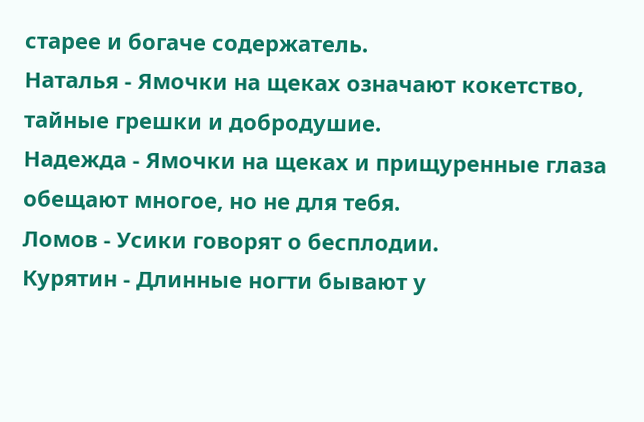старее и богаче содержатель.
Наталья - Ямочки на щеках означают кокетство, тайные грешки и добродушие.
Надежда - Ямочки на щеках и прищуренные глаза обещают многое, но не для тебя.
Ломов - Усики говорят о бесплодии.
Курятин - Длинные ногти бывают у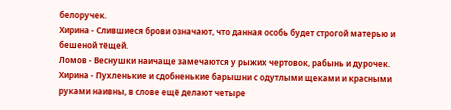белоручек.
Хирина - Слившиеся брови означают, что данная особь будет строгой матерью и бешеной тёщей.
Ломов - Веснушки наичаще замечаются у рыжих чертовок, рабынь и дурочек.
Хирина - Пухленькие и сдобненькие барышни с одутлыми щеками и красными руками наивны, в слове ещё делают четыре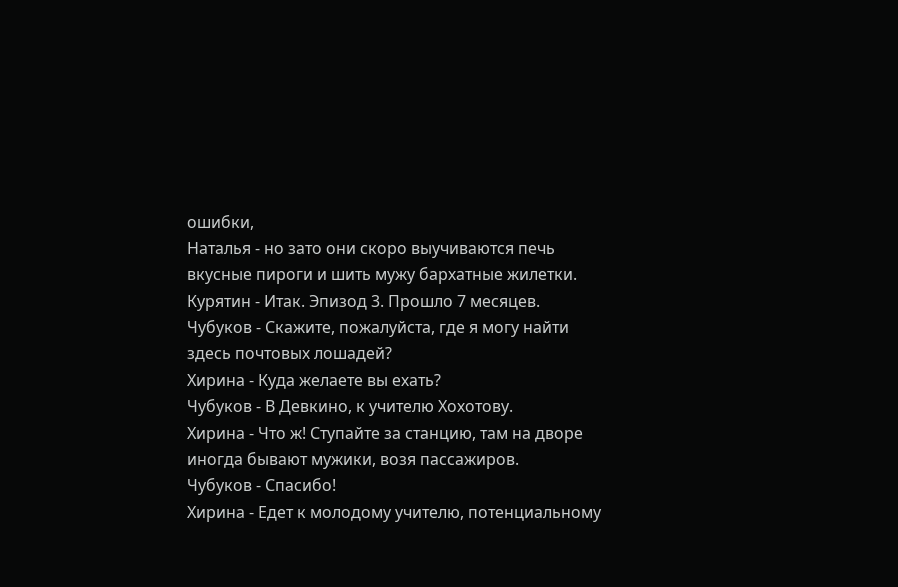ошибки,
Наталья - но зато они скоро выучиваются печь вкусные пироги и шить мужу бархатные жилетки.
Курятин - Итак. Эпизод 3. Прошло 7 месяцев.
Чубуков - Скажите, пожалуйста, где я могу найти здесь почтовых лошадей?
Хирина - Куда желаете вы ехать?
Чубуков - В Девкино, к учителю Хохотову.
Хирина - Что ж! Ступайте за станцию, там на дворе иногда бывают мужики, возя пассажиров.
Чубуков - Спасибо!
Хирина - Едет к молодому учителю, потенциальному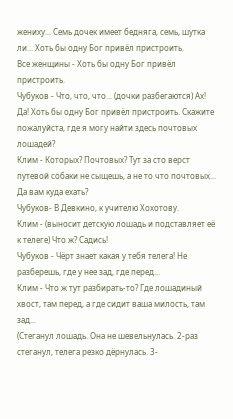жениху... Семь дочек имеет бедняга, семь, шутка ли... Хоть бы одну Бог привёл пристроить.
Все женщины - Хоть бы одну Бог привёл пристроить.
Чубуков - Что, что, что... (дочки разбегаются) Ах! Да! Хоть бы одну Бог привёл пристроить. Скажите пожалуйста, где я могу найти здесь почтовых лошадей?
Клим - Которых? Почтовых? Тут за сто верст путевой собаки не сыщешь, а не то что почтовых... Да вам куда ехать?
Чубуков- В Девкино, к учителю Хохотову.
Клим - (выносит детскую лошадь и подставляет её к телеге) Что ж? Садись!
Чубуков - Чёрт знает какая у тебя телега! Не разберешь, где у нее зад, где перед...
Клим - Что ж тут разбирать-то? Где лошадиный хвост, там перед, а где сидит ваша милость, там зад...
(Стеганул лошадь. Она не шевельнулась. 2-раз стеганул, телега резко дёрнулась. 3-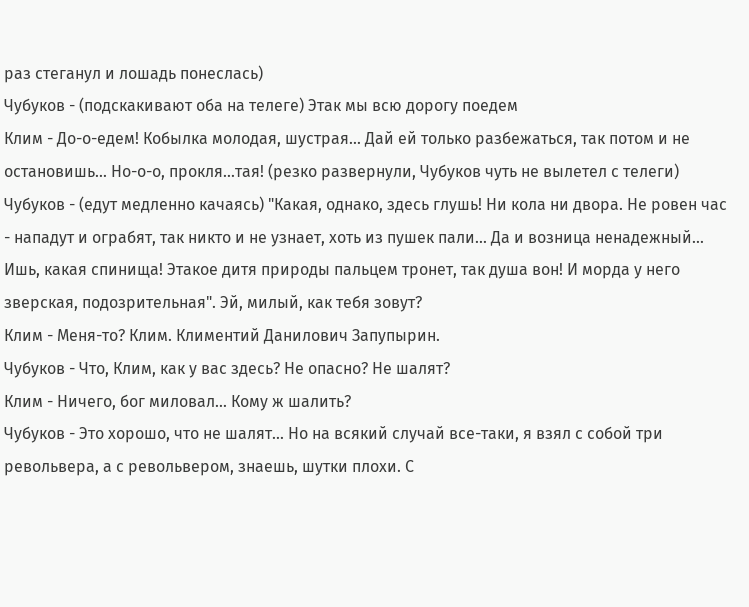раз стеганул и лошадь понеслась)
Чубуков - (подскакивают оба на телеге) Этак мы всю дорогу поедем
Клим - До-о-едем! Кобылка молодая, шустрая... Дай ей только разбежаться, так потом и не остановишь... Но-о-о, прокля...тая! (резко развернули, Чубуков чуть не вылетел с телеги)
Чубуков - (едут медленно качаясь) "Какая, однако, здесь глушь! Ни кола ни двора. Не ровен час - нападут и ограбят, так никто и не узнает, хоть из пушек пали... Да и возница ненадежный... Ишь, какая спинища! Этакое дитя природы пальцем тронет, так душа вон! И морда у него зверская, подозрительная". Эй, милый, как тебя зовут?
Клим - Меня-то? Клим. Климентий Данилович Запупырин.
Чубуков - Что, Клим, как у вас здесь? Не опасно? Не шалят?
Клим - Ничего, бог миловал... Кому ж шалить?
Чубуков - Это хорошо, что не шалят... Но на всякий случай все-таки, я взял с собой три револьвера, а с револьвером, знаешь, шутки плохи. С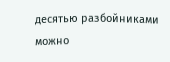десятью разбойниками можно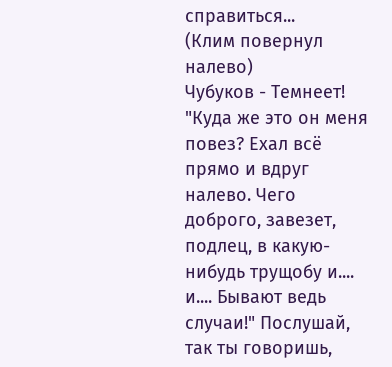справиться...
(Клим повернул налево)
Чубуков - Темнеет! "Куда же это он меня повез? Ехал всё прямо и вдруг налево. Чего доброго, завезет, подлец, в какую-нибудь трущобу и.... и.... Бывают ведь случаи!" Послушай, так ты говоришь,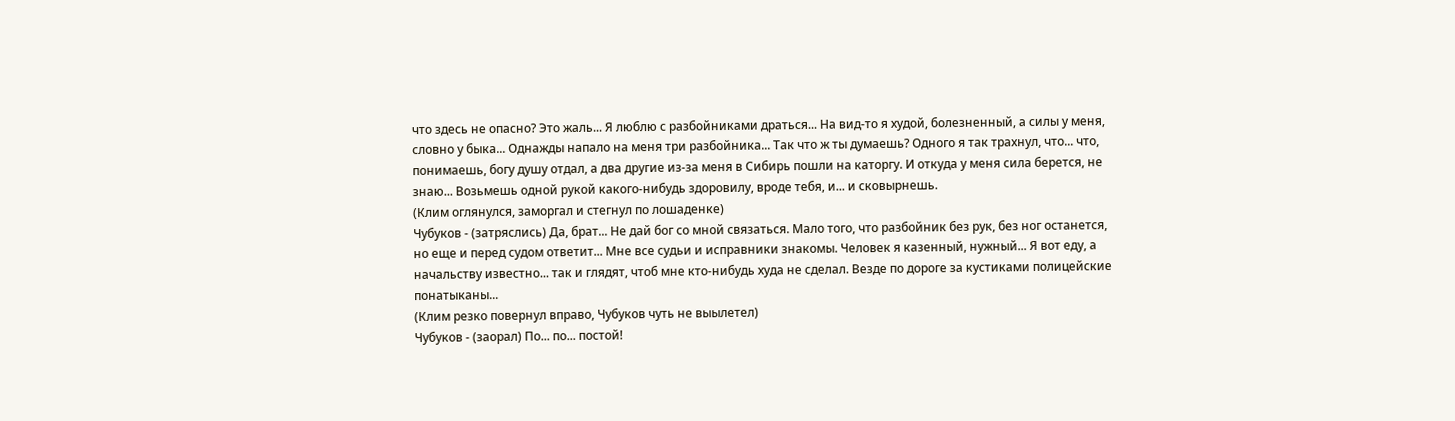что здесь не опасно? Это жаль... Я люблю с разбойниками драться... На вид-то я худой, болезненный, а силы у меня, словно у быка... Однажды напало на меня три разбойника... Так что ж ты думаешь? Одного я так трахнул, что... что, понимаешь, богу душу отдал, а два другие из-за меня в Сибирь пошли на каторгу. И откуда у меня сила берется, не знаю... Возьмешь одной рукой какого-нибудь здоровилу, вроде тебя, и... и сковырнешь.
(Клим оглянулся, заморгал и стегнул по лошаденке)
Чубуков - (затряслись) Да, брат... Не дай бог со мной связаться. Мало того, что разбойник без рук, без ног останется, но еще и перед судом ответит... Мне все судьи и исправники знакомы. Человек я казенный, нужный... Я вот еду, а начальству известно... так и глядят, чтоб мне кто-нибудь худа не сделал. Везде по дороге за кустиками полицейские понатыканы...
(Клим резко повернул вправо, Чубуков чуть не выылетел)
Чубуков - (заорал) По... по... постой!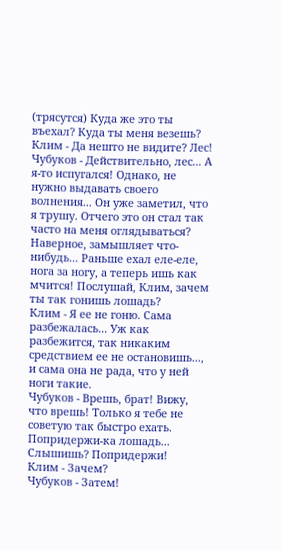(трясутся) Куда же это ты въехал? Куда ты меня везешь?
Клим - Да нешто не видите? Лес!
Чубуков - Действительно, лес... А я-то испугался! Однако, не нужно выдавать своего волнения... Он уже заметил, что я трушу. Отчего это он стал так часто на меня оглядываться? Наверное, замышляет что-нибудь... Раньше ехал еле-еле, нога за ногу, а теперь ишь как мчится! Послушай, Клим, зачем ты так гонишь лошадь?
Клим - Я ее не гоню. Сама разбежалась... Уж как разбежится, так никаким средствием ее не остановишь..., и сама она не рада, что у ней ноги такие.
Чубуков - Врешь, брат! Вижу, что врешь! Только я тебе не советую так быстро ехать. Попридержи-ка лошадь... Слышишь? Попридержи!
Клим - Зачем?
Чубуков - Затем!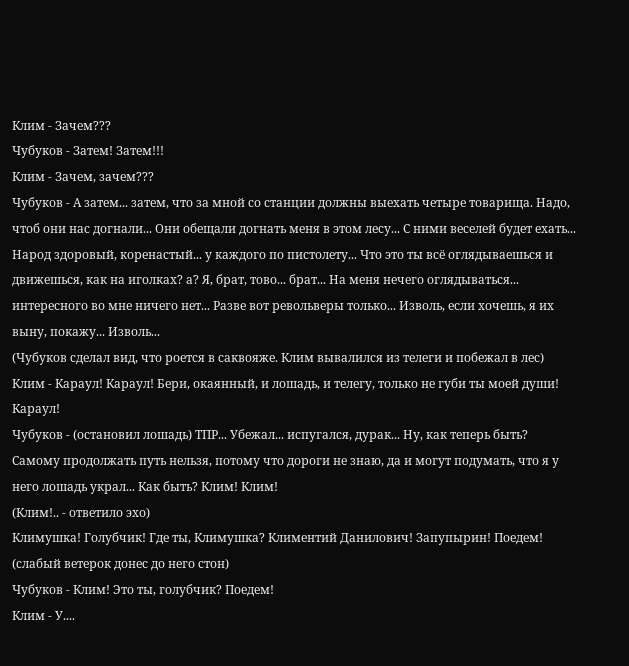Клим - Зачем???
Чубуков - Затем! Затем!!!
Клим - Зачем, зачем???
Чубуков - А затем... затем, что за мной со станции должны выехать четыре товарища. Надо, чтоб они нас догнали... Они обещали догнать меня в этом лесу... С ними веселей будет ехать... Народ здоровый, коренастый... у каждого по пистолету... Что это ты всё оглядываешься и движешься, как на иголках? а? Я, брат, тово... брат... На меня нечего оглядываться... интересного во мне ничего нет... Разве вот револьверы только... Изволь, если хочешь, я их выну, покажу... Изволь...
(Чубуков сделал вид, что роется в саквояже. Клим вывалился из телеги и побежал в лес)
Клим - Караул! Караул! Бери, окаянный, и лошадь, и телегу, только не губи ты моей души! Караул!
Чубуков - (остановил лошадь) ТПР... Убежал... испугался, дурак... Ну, как теперь быть? Самому продолжать путь нельзя, потому что дороги не знаю, да и могут подумать, что я у него лошадь украл... Как быть? Клим! Клим!
(Клим!.. - ответило эхо)
Климушка! Голубчик! Где ты, Климушка? Климентий Данилович! Запупырин! Поедем!
(слабый ветерок донес до него стон)
Чубуков - Клим! Это ты, голубчик? Поедем!
Клим - У....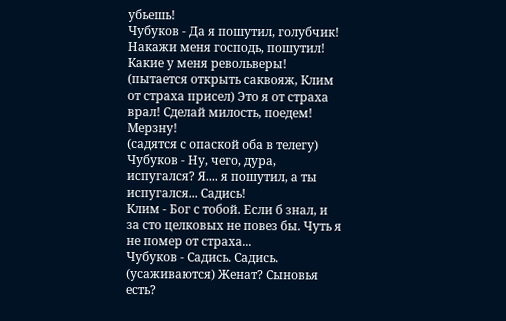убьешь!
Чубуков - Да я пошутил, голубчик! Накажи меня господь, пошутил! Какие у меня револьверы! (пытается открыть саквояж, Клим от страха присел) Это я от страха врал! Сделай милость, поедем! Мерзну!
(садятся с опаской оба в телегу)
Чубуков - Ну, чего, дура, испугался? Я.... я пошутил, а ты испугался... Садись!
Клим - Бог с тобой. Если б знал, и за сто целковых не повез бы. Чуть я не помер от страха...
Чубуков - Садись. Садись. (усаживаются) Женат? Сыновья есть?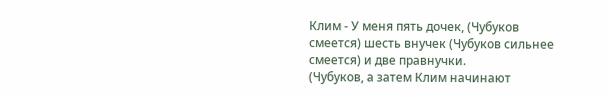Клим - У меня пять дочек, (Чубуков смеется) шесть внучек (Чубуков сильнее смеется) и две правнучки.
(Чубуков, а затем Клим начинают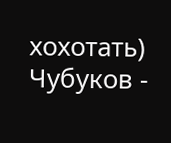хохотать)
Чубуков -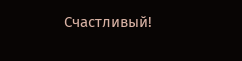Счастливый!